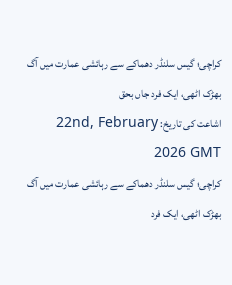کراچی؛ گیس سلنڈر دھماکے سے رہائشی عمارت میں آگ بھڑک اٹھی، ایک فرد جاں بحق
اشاعت کی تاریخ: 22nd, February 2026 GMT
کراچی؛ گیس سلنڈر دھماکے سے رہائشی عمارت میں آگ بھڑک اٹھی، ایک فرد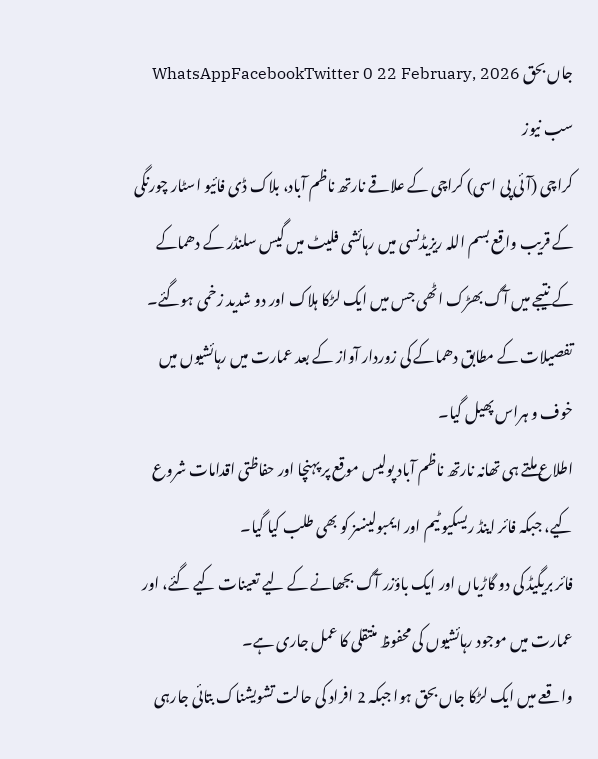جاں بحق WhatsAppFacebookTwitter 0 22 February, 2026 سب نیوز
کراچی (آئی پی اسی) کراچی کے علاقے نارتھ ناظم آباد، بلاک ڈی فائیو اسٹار چورنگی کے قریب واقع بسم اللہ ریزیڈنسی میں رہائشی فلیٹ میں گیس سلنڈر کے دھماکے کے نتیجے میں آگ بھڑک اٹھی جس میں ایک لڑکا ہلاک اور دو شدید زخمی ہوگئے۔
تفصیلات کے مطابق دھماکے کی زوردار آواز کے بعد عمارت میں رہائشیوں میں خوف و ہراس پھیل گیا۔
اطلاع ملتے ہی تھانہ نارتھ ناظم آباد پولیس موقع پر پہنچا اور حفاظتی اقدامات شروع کیے، جبکہ فائر اینڈ ریسکیو ٹیم اور ایمبولینسز کو بھی طلب کیا گیا۔
فائر بریگیڈ کی دو گاڑیاں اور ایک باؤزر آگ بجھانے کے لیے تعینات کیے گئے، اور عمارت میں موجود رہائشیوں کی محفوظ منتقلی کا عمل جاری ہے۔
واقعے میں ایک لڑکا جاں بحق ہوا جبکہ 2 افراد کی حالت تشویشناک بتائی جارہی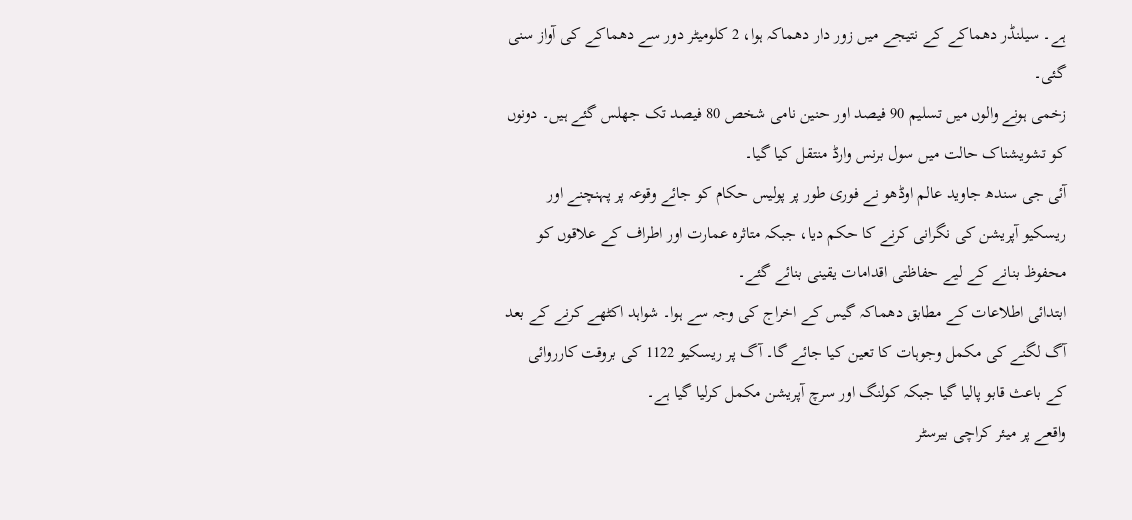ہے۔ سیلنڈر دھماکے کے نتیجے میں زور دار دھماکہ ہوا، 2 کلومیٹر دور سے دھماکے کی آواز سنی گئی۔
زخمی ہونے والوں میں تسلیم 90 فیصد اور حنین نامی شخص 80 فیصد تک جھلس گئے ہیں۔ دونوں کو تشویشناک حالت میں سول برنس وارڈ منتقل کیا گیا۔
آئی جی سندھ جاوید عالم اوڈھو نے فوری طور پر پولیس حکام کو جائے وقوعہ پر پہنچنے اور ریسکیو آپریشن کی نگرانی کرنے کا حکم دیا، جبکہ متاثرہ عمارت اور اطراف کے علاقوں کو محفوظ بنانے کے لیے حفاظتی اقدامات یقینی بنائے گئے۔
ابتدائی اطلاعات کے مطابق دھماکہ گیس کے اخراج کی وجہ سے ہوا۔ شواہد اکٹھے کرنے کے بعد آگ لگنے کی مکمل وجوہات کا تعین کیا جائے گا۔ آگ پر ریسکیو 1122 کی بروقت کارروائی کے باعث قابو پالیا گیا جبکہ کولنگ اور سرچ آپریشن مکمل کرلیا گیا ہے۔
واقعے پر میئر کراچی بیرسٹر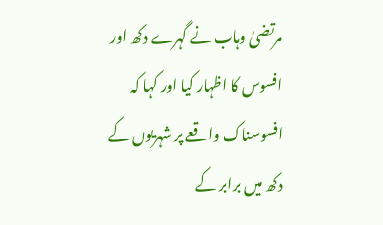مرتضیٰ وہاب نے گہرے دکھ اور افسوس کا اظہار کیا اور کہا کہ افسوسناک واقعے پر شہریوں کے دکھ میں برابر کے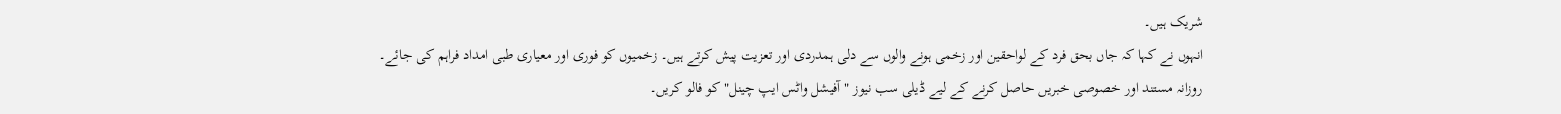شریک ہیں۔
انہوں نے کہا کہ جاں بحق فرد کے لواحقین اور زخمی ہونے والوں سے دلی ہمدردی اور تعزیت پیش کرتے ہیں۔ زخمیوں کو فوری اور معیاری طبی امداد فراہم کی جائے۔
روزانہ مستند اور خصوصی خبریں حاصل کرنے کے لیے ڈیلی سب نیوز "آفیشل واٹس ایپ چینل" کو فالو کریں۔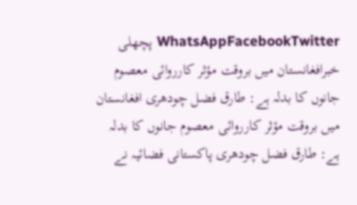WhatsAppFacebookTwitter پچھلی خبرافغانستان میں بروقت مؤثر کارروائی معصوم جانوں کا بدلہ ہے: طارق فضل چودھری افغانستان میں بروقت مؤثر کارروائی معصوم جانوں کا بدلہ ہے: طارق فضل چودھری پاکستانی فضائیہ نے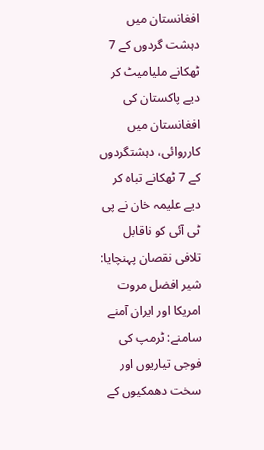افغانستان میں دہشت گردوں کے 7 ٹھکانے ملیامیٹ کر دیے پاکستان کی افغانستان میں کارروائی، دہشتگردوں کے 7 ٹھکانے تباہ کر دیے علیمہ خان نے پی ٹی آئی کو ناقابل تلافی نقصان پہنچایا: شیر افضل مروت امریکا اور ایران آمنے سامنے: ٹرمپ کی فوجی تیاریوں اور سخت دھمکیوں کے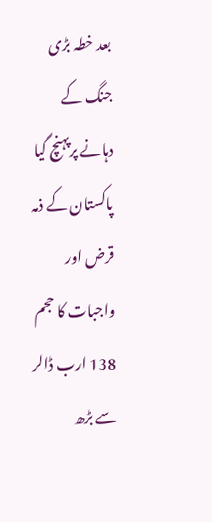بعد خطہ بڑی جنگ کے دہانے پرپہنچ گیا پاکستان کے ذمہ قرض اور واجبات کا حجم 138 ارب ڈالر سے بڑھ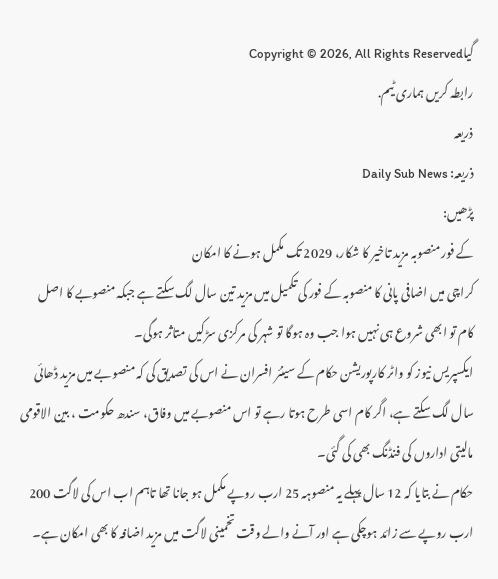گیاCopyright © 2026, All Rights Reserved
رابطہ کریں ہماری ٹیم.
ذریعہ
ذریعہ: Daily Sub News
پڑھیں:
کے فور منصوبہ مزید تاخیر کا شکار، 2029 تک مکمل ہونے کا امکان
کراچی میں اضافی پانی کا منصوبہ کے فور کی تکمیل میں مزید تین سال لگ سکتے ہے جبکہ منصوبے کا اصل کام تو ابھی شروع ہی نہیں ہوا جب وہ ہوگا تو شہر کی مرکزی سڑکیں متاثر ہوگی۔
ایکسپریس نیوز کو واٹر کارپوریشن حکام کے سینئر افسران نے اس کی تصدیق کی کہ منصوبے میں مزید ڈھائی سال لگ سکتے ہے، اگر کام اسی طرح ہوتا رہے تو اس منصوبے میں وفاق، سندھ حکومت ، بین الاقومی مالیتی اداروں کی فنڈنگ بھی کی گئی۔
حکام نے بتایا کہ 12 سال پہلے یہ منصوہہ 25 ارب روپے مکمل ہو جانا تھا تاہم اب اس کی لاگت 200 ارب روپے سے زائد ہوچکی ہے اور آنے والے وقت تخمینی لاگت میں مزید اضافہ کا بھی امکان ہے۔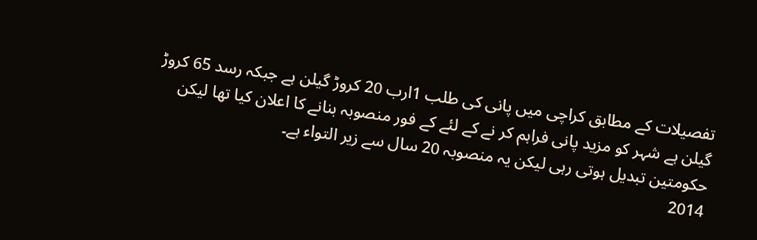تفصیلات کے مطابق کراچی میں پانی کی طلب 1ارب 20 کروڑ گیلن ہے جبکہ رسد 65 کروڑ گیلن ہے شہر کو مزید پانی فراہم کر نے کے لئے کے فور منصوبہ بنانے کا اعلان کیا تھا لیکن حکومتین تبدیل ہوتی رہی لیکن یہ منصوبہ 20 سال سے زیر التواء ہے۔
2014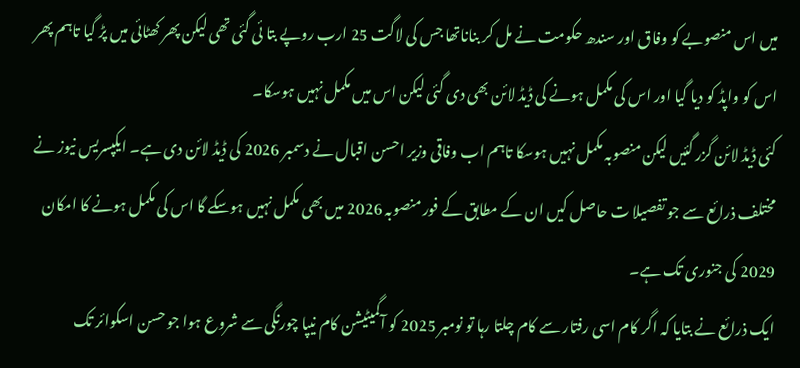میں اس منصوبے کو وفاق اور سندھ حکومت نے مل کر بناناتھا جس کی لاگت 25 ارب روپے بتا ئی گئی تھی لیکن پھر کھٹائی میں پڑ گیا تاہم پھر اس کو واپڈ کو دیا گیا اور اس کی مکمل ہونے کی ڈیڈ لائن بھی دی گئی لیکن اس میں مکمل نہیں ہوسکا۔
کئی ڈیڈ لائن گزر گئیں لیکن منصوبہ مکمل نہیں ہوسکا تاہم اب وفاقی وزیر احسن اقبال نے دسمبر 2026 کی ڈیڈ لائن دی ہے۔ ایکپسریس نیوز نے مختلف ذرائع سے جو تفصیلا ت حاصل کیں ان کے مطابق کے فور منصوبہ 2026 میں بھی مکمل نہیں ہوسکے گا اس کی مکمل ہونے کا امکان 2029 کی جنوری تک ہے۔
ایک ذرائع نے بتایا کہ اگر کام اسی رفتار سے کام چلتا رہا تو نومبر 2025 کو آگمیٹیشن کام نیپا چورنگی سے شروع ہوا جو حسن اسکوائر تک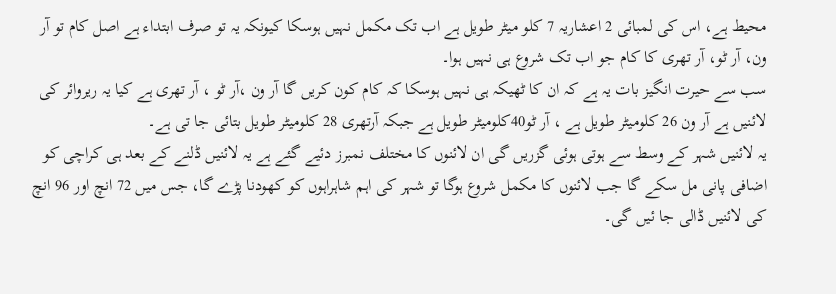محیط ہے، اس کی لمبائی 2 اعشاریہ 7 کلو میٹر طویل ہے اب تک مکمل نہیں ہوسکا کیونکہ یہ تو صرف ابتداء ہے اصل کام تو آر ون، آر ٹو، آر تھری کا کام جو اب تک شروع ہی نہیں ہوا۔
سب سے حیرت انگیز بات یہ ہے کہ ان کا ٹھیکہ ہی نہیں ہوسکا کہ کام کون کریں گا آر ون ،آر ٹو ، آر تھری ہے کیا یہ ریروائر کی لائنیں ہے آر ون 26 کلومیٹر طویل ہے ، آر ٹو40کلومیٹر طویل ہے جبکہ آرتھری 28 کلومیٹر طویل بتائی جا تی ہے۔
یہ لائنیں شہر کے وسط سے ہوتی ہوئی گزریں گی ان لائنوں کا مختلف نمبرز دئیے گئے ہے یہ لائنیں ڈلنے کے بعد ہی کراچی کو اضافی پانی مل سکے گا جب لائنوں کا مکمل شروع ہوگا تو شہر کی اہم شاہراہوں کو کھودنا پڑے گا، جس میں 72 انچ اور 96 انچ کی لائنیں ڈالی جا ئیں گی۔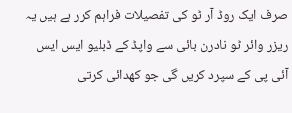صرف ایک روڈ آر ٹو کی تفصیلات فراہم کرر ہے ہیں یہ ریزر وائر ٹو نادرن بائی سے واپڈ کے ڈبلیو ایس ایس آئی پی کے سپرد کریں گی جو کھدائی کرتی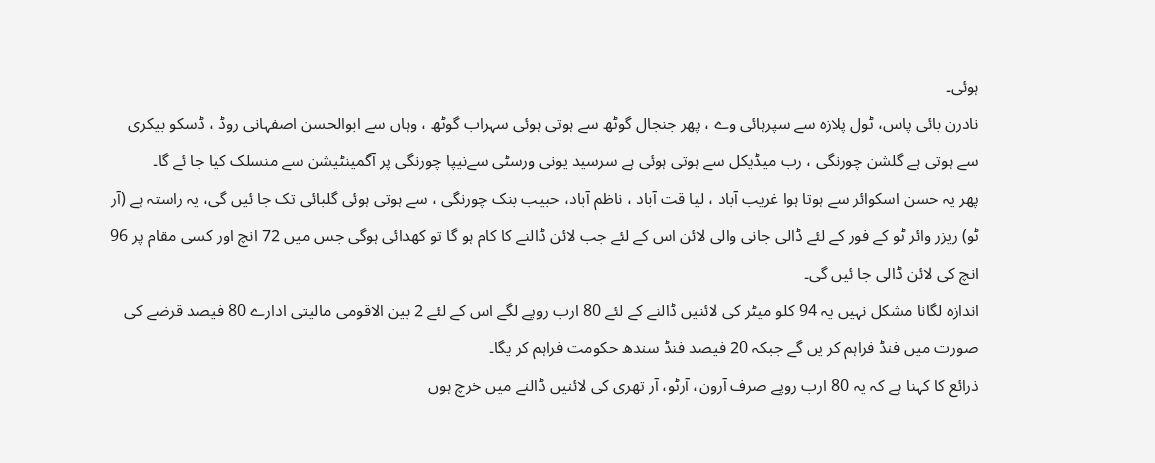ہوئی۔
نادرن بائی پاس، ٹول پلازہ سے سپرہائی وے ، پھر جنجال گوٹھ سے ہوتی ہوئی سہراب گوٹھ ، وہاں سے ابوالحسن اصفہانی روڈ ، ڈسکو بیکری سے ہوتی ہے گلشن چورنگی ، رب میڈیکل سے ہوتی ہوئی ہے سرسید یونی ورسٹی سےنیپا چورنگی پر آگمینٹیشن سے منسلک کیا جا ئے گا۔
پھر یہ حسن اسکوائر سے ہوتا ہوا غریب آباد ، لیا قت آباد ، ناظم آباد، حبیب بنک چورنگی ، سے ہوتی ہوئی گلبائی تک جا ئیں گی، یہ راستہ ہے (آر ٹو) ریزر وائر ٹو کے فور کے لئے ڈالی جانی والی لائن اس کے لئے جب لائن ڈالنے کا کام ہو گا تو کھدائی ہوگی جس میں 72 انچ اور کسی مقام پر 96 انچ کی لائن ڈالی جا ئیں گی۔
اندازہ لگانا مشکل نہیں یہ 94 کلو میٹر کی لائنیں ڈالنے کے لئے 80 ارب روپے لگے اس کے لئے 2 بین الاقومی مالیتی ادارے 80 فیصد قرضے کی صورت میں فنڈ فراہم کر یں گے جبکہ 20 فیصد فنڈ سندھ حکومت فراہم کر یگا۔
ذرائع کا کہنا ہے کہ یہ 80 ارب روپے صرف آرون، آرٹو، آر تھری کی لائنیں ڈالنے میں خرچ ہوں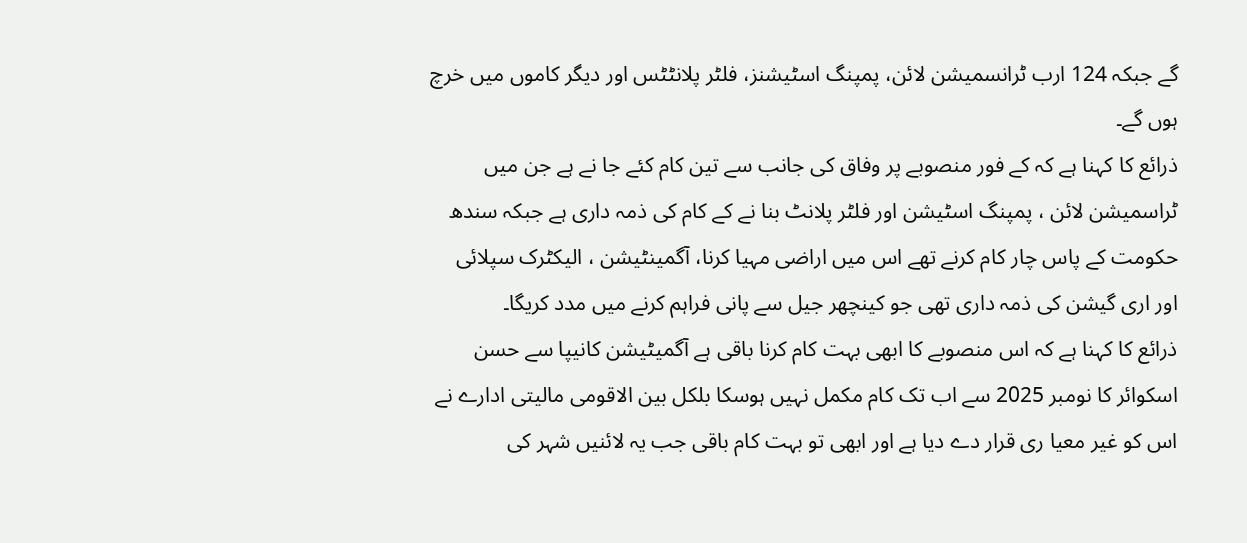گے جبکہ 124 ارب ٹرانسمیشن لائن، پمپنگ اسٹیشنز، فلٹر پلانٹٹس اور دیگر کاموں میں خرچ ہوں گے۔
ذرائع کا کہنا ہے کہ کے فور منصوبے پر وفاق کی جانب سے تین کام کئے جا نے ہے جن میں ٹراسمیشن لائن ، پمپنگ اسٹیشن اور فلٹر پلانٹ بنا نے کے کام کی ذمہ داری ہے جبکہ سندھ حکومت کے پاس چار کام کرنے تھے اس میں اراضی مہیا کرنا، آگمینٹیشن ، الیکٹرک سپلائی اور اری گیشن کی ذمہ داری تھی جو کینچھر جیل سے پانی فراہم کرنے میں مدد کریگا۔
ذرائع کا کہنا ہے کہ اس منصوبے کا ابھی بہت کام کرنا باقی ہے آگمیٹیشن کانیپا سے حسن اسکوائر کا نومبر 2025 سے اب تک کام مکمل نہیں ہوسکا بلکل بین الاقومی مالیتی ادارے نے اس کو غیر معیا ری قرار دے دیا ہے اور ابھی تو بہت کام باقی جب یہ لائنیں شہر کی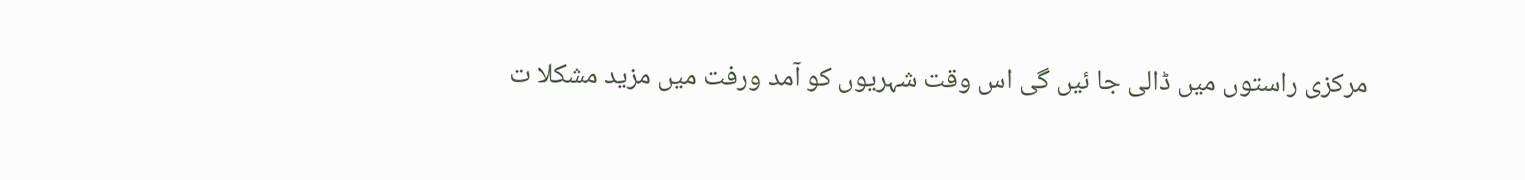مرکزی راستوں میں ڈالی جا ئیں گی اس وقت شہریوں کو آمد ورفت میں مزید مشکلا ت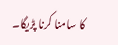کا سامنا کرنا پڑیگا۔